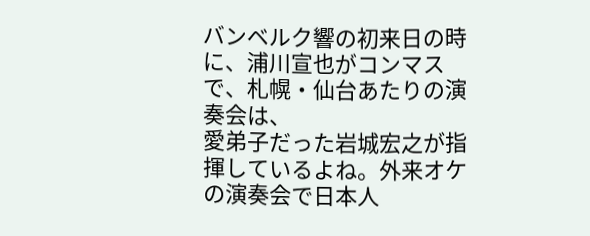バンベルク響の初来日の時に、浦川宣也がコンマスで、札幌・仙台あたりの演奏会は、
愛弟子だった岩城宏之が指揮しているよね。外来オケの演奏会で日本人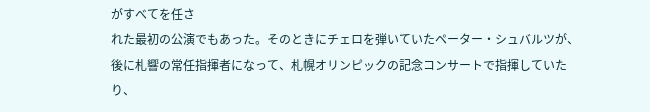がすべてを任さ
れた最初の公演でもあった。そのときにチェロを弾いていたペーター・シュバルツが、
後に札響の常任指揮者になって、札幌オリンピックの記念コンサートで指揮していたり、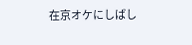在京オケにしばし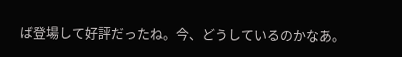ば登場して好評だったね。今、どうしているのかなあ。